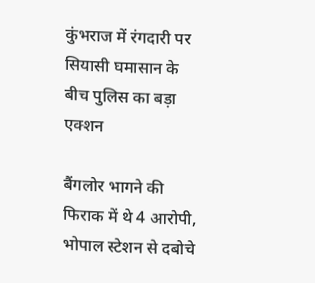कुंभराज में रंगदारी पर सियासी घमासान के बीच पुलिस का बड़ा एक्शन

बैंगलोर भागने की फिराक में थे 4 आरोपी, भोपाल स्टेशन से दबोचे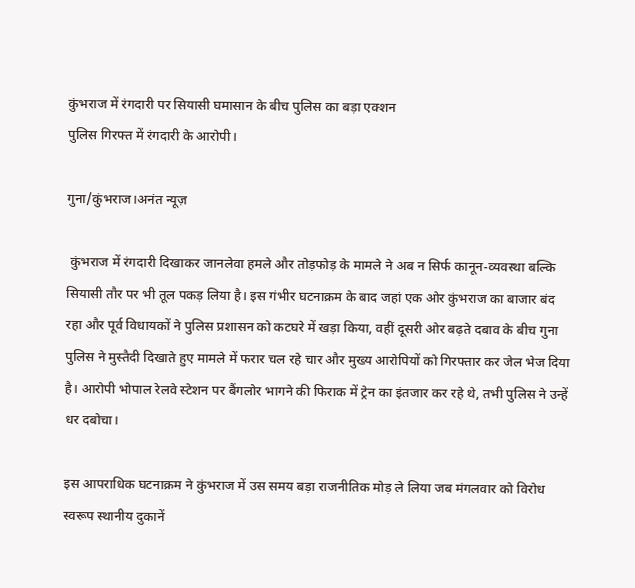कुंभराज में रंगदारी पर सियासी घमासान के बीच पुलिस का बड़ा एक्शन
पुलिस गिरफ्त में रंगदारी के आरोपी।

गुना/कुंभराज।अनंत न्यूज़

 कुंभराज में रंगदारी दिखाकर जानलेवा हमले और तोड़फोड़ के मामले ने अब न सिर्फ कानून-व्यवस्था बल्कि सियासी तौर पर भी तूल पकड़ लिया है। इस गंभीर घटनाक्रम के बाद जहां एक ओर कुंभराज का बाजार बंद रहा और पूर्व विधायकों ने पुलिस प्रशासन को कटघरे में खड़ा किया, वहीं दूसरी ओर बढ़ते दबाव के बीच गुना पुलिस ने मुस्तैदी दिखाते हुए मामले में फरार चल रहे चार और मुख्य आरोपियों को गिरफ्तार कर जेल भेज दिया है। आरोपी भोपाल रेलवे स्टेशन पर बैंगलोर भागने की फिराक में ट्रेन का इंतजार कर रहे थे, तभी पुलिस ने उन्हें धर दबोचा।

इस आपराधिक घटनाक्रम ने कुंभराज में उस समय बड़ा राजनीतिक मोड़ ले लिया जब मंगलवार को विरोध स्वरूप स्थानीय दुकानें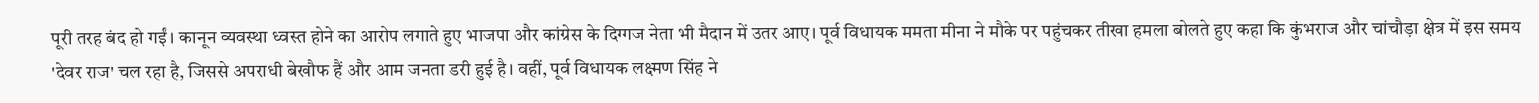पूरी तरह बंद हो गईं। कानून व्यवस्था ध्वस्त होने का आरोप लगाते हुए भाजपा और कांग्रेस के दिग्गज नेता भी मैदान में उतर आए। पूर्व विधायक ममता मीना ने मौके पर पहुंचकर तीखा हमला बोलते हुए कहा कि कुंभराज और चांचौड़ा क्षेत्र में इस समय 'देवर राज' चल रहा है, जिससे अपराधी बेखौफ हैं और आम जनता डरी हुई है। वहीं, पूर्व विधायक लक्ष्मण सिंह ने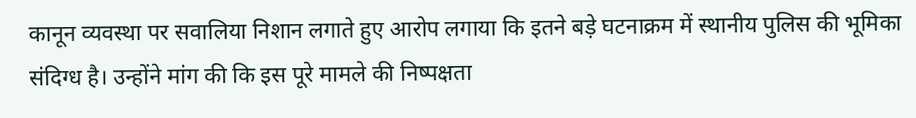कानून व्यवस्था पर सवालिया निशान लगाते हुए आरोप लगाया कि इतने बड़े घटनाक्रम में स्थानीय पुलिस की भूमिका संदिग्ध है। उन्होंने मांग की कि इस पूरे मामले की निष्पक्षता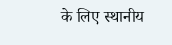के लिए स्थानीय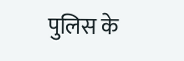पुलिस के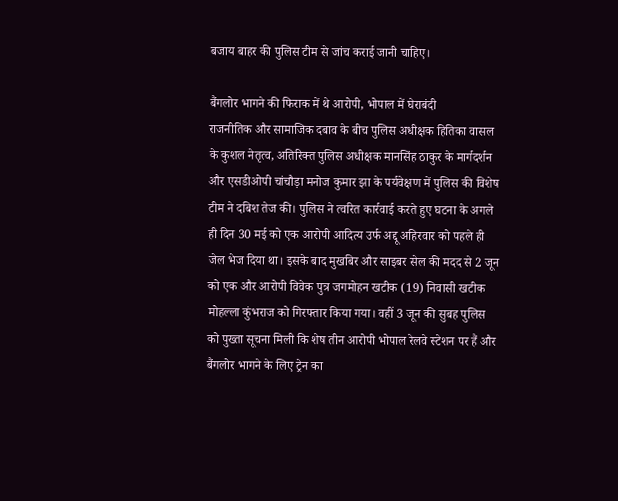बजाय बाहर की पुलिस टीम से जांच कराई जानी चाहिए।

बैंगलोर भागने की फिराक में थे आरोपी, भोपाल में घेराबंदी
राजनीतिक और सामाजिक दबाव के बीच पुलिस अधीक्षक हितिका वासल के कुशल नेतृत्व, अतिरिक्त पुलिस अधीक्षक मानसिंह ठाकुर के मार्गदर्शन और एसडीओपी चांचौड़ा मनोज कुमार झा के पर्यवेक्षण में पुलिस की विशेष टीम ने दबिश तेज की। पुलिस ने त्वरित कार्रवाई करते हुए घटना के अगले ही दिन 30 मई को एक आरोपी आदित्य उर्फ अद्दू अहिरवार को पहले ही जेल भेज दिया था। इसके बाद मुखबिर और साइबर सेल की मदद से 2 जून को एक और आरोपी विवेक पुत्र जगमोहन खटीक (19) निवासी खटीक मोहल्ला कुंभराज को गिरफ्तार किया गया। वहीं 3 जून की सुबह पुलिस को पुख्ता सूचना मिली कि शेष तीन आरोपी भोपाल रेलवे स्टेशन पर हैं और बैंगलोर भागने के लिए ट्रेन का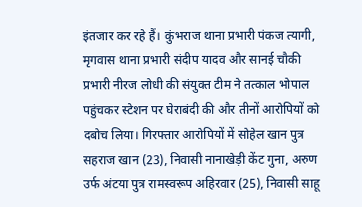इंतजार कर रहे हैं। कुंभराज थाना प्रभारी पंकज त्यागी, मृगवास थाना प्रभारी संदीप यादव और सानई चौकी प्रभारी नीरज लोधी की संयुक्त टीम ने तत्काल भोपाल पहुंचकर स्टेशन पर घेराबंदी की और तीनों आरोपियों को दबोच लिया। गिरफ्तार आरोपियों में सोहेल खान पुत्र सहराज खान (23), निवासी नानाखेड़ी केंट गुना, अरुण उर्फ अंटया पुत्र रामस्वरूप अहिरवार (25), निवासी साहू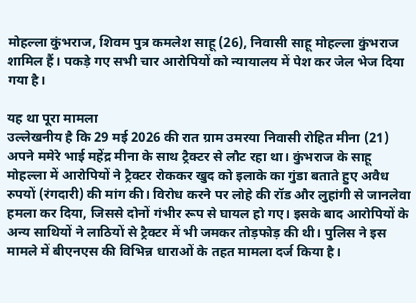मोहल्ला कुंभराज, शिवम पुत्र कमलेश साहू (26), निवासी साहू मोहल्ला कुंभराज शामिल हैं। पकड़े गए सभी चार आरोपियों को न्यायालय में पेश कर जेल भेज दिया गया है।

यह था पूरा मामला
उल्लेखनीय है कि 29 मई 2026 की रात ग्राम उमरया निवासी रोहित मीना (21) अपने ममेरे भाई महेंद्र मीना के साथ ट्रैक्टर से लौट रहा था। कुंभराज के साहू मोहल्ला में आरोपियों ने ट्रैक्टर रोककर खुद को इलाके का गुंडा बताते हुए अवैध रुपयों (रंगदारी) की मांग की। विरोध करने पर लोहे की रॉड और लुहांगी से जानलेवा हमला कर दिया, जिससे दोनों गंभीर रूप से घायल हो गए। इसके बाद आरोपियों के अन्य साथियों ने लाठियों से ट्रैक्टर में भी जमकर तोड़फोड़ की थी। पुलिस ने इस मामले में बीएनएस की विभिन्न धाराओं के तहत मामला दर्ज किया है।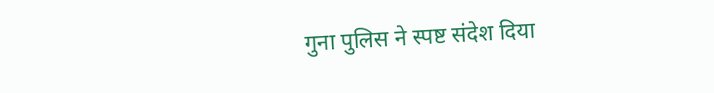गुना पुलिस ने स्पष्ट संदेश दिया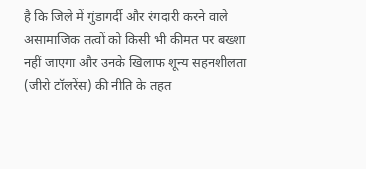है कि जिले में गुंडागर्दी और रंगदारी करने वाले असामाजिक तत्वों को किसी भी कीमत पर बख्शा नहीं जाएगा और उनके खिलाफ शून्य सहनशीलता (जीरो टॉलरेंस) की नीति के तहत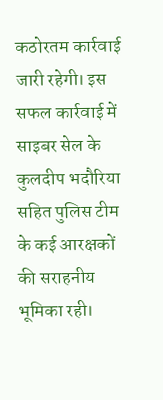कठोरतम कार्रवाई जारी रहेगी। इस सफल कार्रवाई में साइबर सेल के कुलदीप भदौरिया सहित पुलिस टीम के कई आरक्षकों की सराहनीय भूमिका रही।